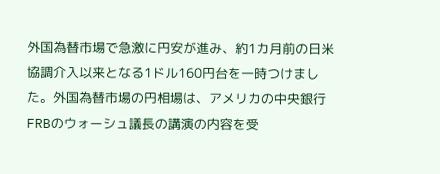外国為替市場で急激に円安が進み、約1カ月前の日米協調介入以来となる1ドル160円台を一時つけました。外国為替市場の円相場は、アメリカの中央銀行FRBのウォーシュ議長の講演の内容を受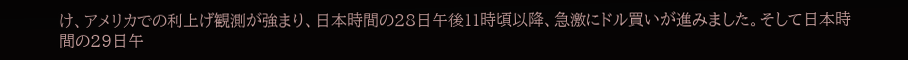け、アメリカでの利上げ観測が強まり、日本時間の28日午後11時頃以降、急激にドル買いが進みました。そして日本時間の29日午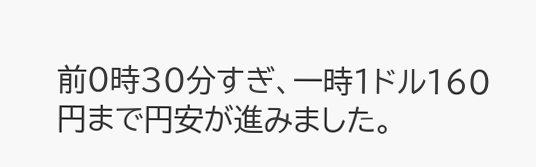前0時30分すぎ、一時1ドル160円まで円安が進みました。